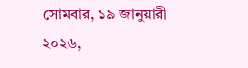সোমবার, ১৯ জানুয়ারী ২০২৬,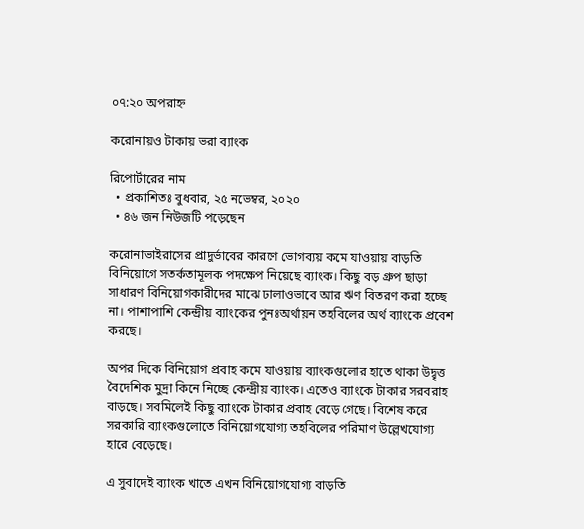০৭:২০ অপরাহ্ন

করোনায়ও টাকায় ভরা ব্যাংক

রিপোর্টারের নাম
  • প্রকাশিতঃ বুধবার, ২৫ নভেম্বর, ২০২০
  • ৪৬ জন নিউজটি পড়েছেন

করোনাভাইরাসের প্রাদুর্ভাবের কারণে ভোগব্যয় কমে যাওয়ায় বাড়তি বিনিয়োগে সতর্কতামূলক পদক্ষেপ নিয়েছে ব্যাংক। কিছু বড় গ্রুপ ছাড়া সাধারণ বিনিয়োগকারীদের মাঝে ঢালাওভাবে আর ঋণ বিতরণ করা হচ্ছে না। পাশাপাশি কেন্দ্রীয় ব্যাংকের পুনঃঅর্থায়ন তহবিলের অর্থ ব্যাংকে প্রবেশ করছে।

অপর দিকে বিনিয়োগ প্রবাহ কমে যাওয়ায় ব্যাংকগুলোর হাতে থাকা উদ্বৃত্ত বৈদেশিক মুদ্রা কিনে নিচ্ছে কেন্দ্রীয় ব্যাংক। এতেও ব্যাংকে টাকার সরবরাহ বাড়ছে। সবমিলেই কিছু ব্যাংকে টাকার প্রবাহ বেড়ে গেছে। বিশেষ করে সরকারি ব্যাংকগুলোতে বিনিয়োগযোগ্য তহবিলের পরিমাণ উল্লেখযোগ্য হারে বেড়েছে।

এ সুবাদেই ব্যাংক খাতে এখন বিনিয়োগযোগ্য বাড়তি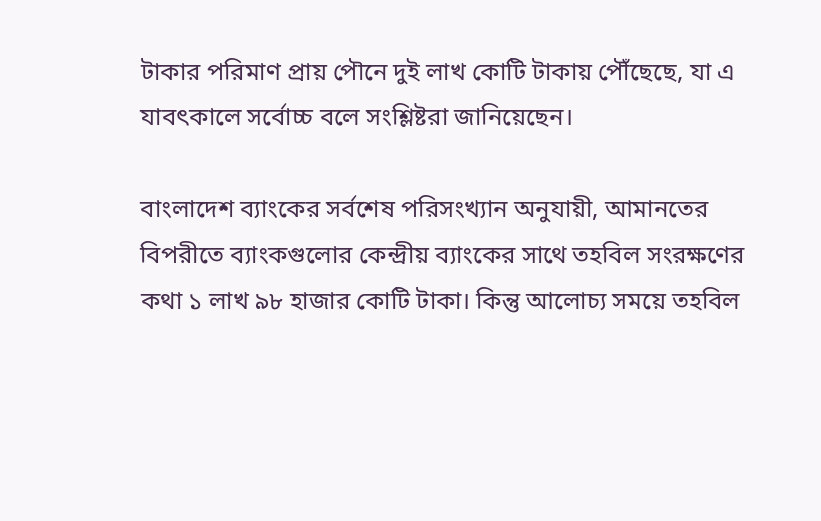টাকার পরিমাণ প্রায় পৌনে দুই লাখ কোটি টাকায় পৌঁছেছে, যা এ যাবৎকালে সর্বোচ্চ বলে সংশ্লিষ্টরা জানিয়েছেন।

বাংলাদেশ ব্যাংকের সর্বশেষ পরিসংখ্যান অনুযায়ী, আমানতের বিপরীতে ব্যাংকগুলোর কেন্দ্রীয় ব্যাংকের সাথে তহবিল সংরক্ষণের কথা ১ লাখ ৯৮ হাজার কোটি টাকা। কিন্তু আলোচ্য সময়ে তহবিল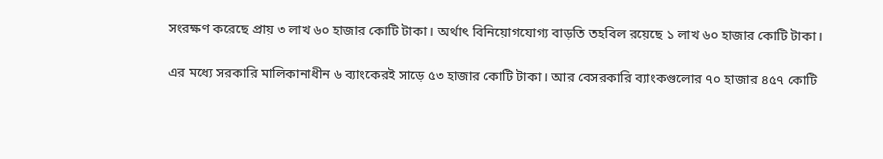সংরক্ষণ করেছে প্রায় ৩ লাখ ৬০ হাজার কোটি টাকা। অর্থাৎ বিনিয়োগযোগ্য বাড়তি তহবিল রয়েছে ১ লাখ ৬০ হাজার কোটি টাকা।

এর মধ্যে সরকারি মালিকানাধীন ৬ ব্যাংকেরই সাড়ে ৫৩ হাজার কোটি টাকা। আর বেসরকারি ব্যাংকগুলোর ৭০ হাজার ৪৫৭ কোটি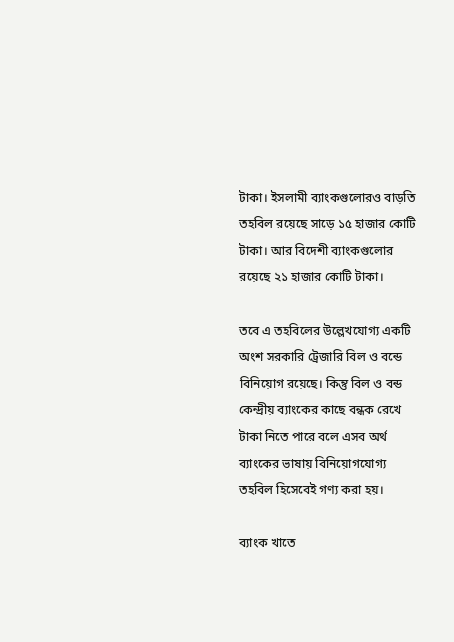টাকা। ইসলামী ব্যাংকগুলোরও বাড়তি তহবিল রয়েছে সাড়ে ১৫ হাজার কোটি টাকা। আর বিদেশী ব্যাংকগুলোর রয়েছে ২১ হাজার কোটি টাকা।

তবে এ তহবিলের উল্লেখযোগ্য একটি অংশ সরকারি ট্রেজারি বিল ও বন্ডে বিনিয়োগ রয়েছে। কিন্তু বিল ও বন্ড কেন্দ্রীয় ব্যাংকের কাছে বন্ধক রেখে টাকা নিতে পারে বলে এসব অর্থ ব্যাংকের ভাষায় বিনিয়োগযোগ্য তহবিল হিসেবেই গণ্য করা হয়।

ব্যাংক খাতে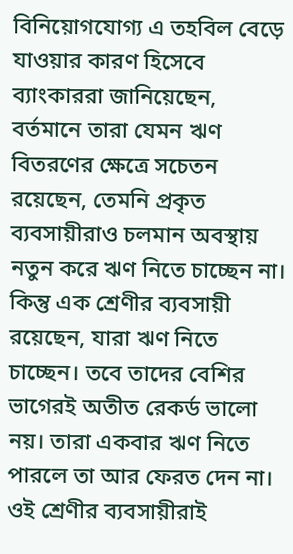বিনিয়োগযোগ্য এ তহবিল বেড়ে যাওয়ার কারণ হিসেবে ব্যাংকাররা জানিয়েছেন, বর্তমানে তারা যেমন ঋণ বিতরণের ক্ষেত্রে সচেতন রয়েছেন, তেমনি প্রকৃত ব্যবসায়ীরাও চলমান অবস্থায় নতুন করে ঋণ নিতে চাচ্ছেন না। কিন্তু এক শ্রেণীর ব্যবসায়ী রয়েছেন, যারা ঋণ নিতে চাচ্ছেন। তবে তাদের বেশির ভাগেরই অতীত রেকর্ড ভালো নয়। তারা একবার ঋণ নিতে পারলে তা আর ফেরত দেন না। ওই শ্রেণীর ব্যবসায়ীরাই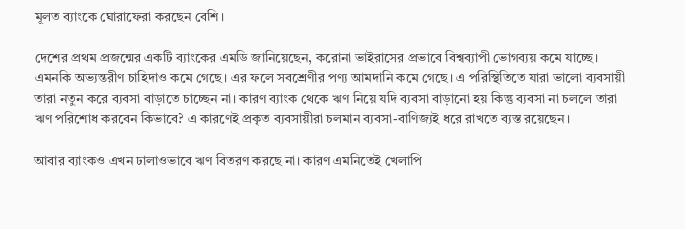মূলত ব্যাংকে ঘোরাফেরা করছেন বেশি।

দেশের প্রথম প্রজন্মের একটি ব্যাংকের এমডি জানিয়েছেন, করোনা ভাইরাসের প্রভাবে বিশ্বব্যাপী ভোগব্যয় কমে যাচ্ছে। এমনকি অভ্যন্তরীণ চাহিদাও কমে গেছে। এর ফলে সবশ্রেণীর পণ্য আমদানি কমে গেছে। এ পরিস্থিতিতে যারা ভালো ব্যবসায়ী তারা নতুন করে ব্যবসা বাড়াতে চাচ্ছেন না। কারণ ব্যাংক থেকে ঋণ নিয়ে যদি ব্যবসা বাড়ানো হয় কিন্তু ব্যবসা না চললে তারা ঋণ পরিশোধ করবেন কিভাবে? এ কারণেই প্রকৃত ব্যবসায়ীরা চলমান ব্যবসা-বাণিজ্যই ধরে রাখতে ব্যস্ত রয়েছেন।

আবার ব্যাংকও এখন ঢালাওভাবে ঋণ বিতরণ করছে না। কারণ এমনিতেই খেলাপি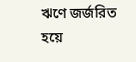ঋণে জর্জরিত হয়ে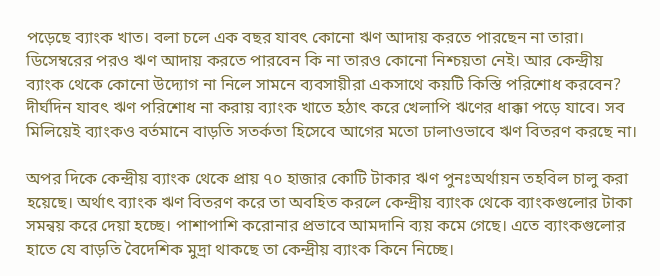পড়েছে ব্যাংক খাত। বলা চলে এক বছর যাবৎ কোনো ঋণ আদায় করতে পারছেন না তারা। ডিসেম্বরের পরও ঋণ আদায় করতে পারবেন কি না তারও কোনো নিশ্চয়তা নেই। আর কেন্দ্রীয় ব্যাংক থেকে কোনো উদ্যোগ না নিলে সামনে ব্যবসায়ীরা একসাথে কয়টি কিস্তি পরিশোধ করবেন? দীর্ঘদিন যাবৎ ঋণ পরিশোধ না করায় ব্যাংক খাতে হঠাৎ করে খেলাপি ঋণের ধাক্কা পড়ে যাবে। সব মিলিয়েই ব্যাংকও বর্তমানে বাড়তি সতর্কতা হিসেবে আগের মতো ঢালাওভাবে ঋণ বিতরণ করছে না।

অপর দিকে কেন্দ্রীয় ব্যাংক থেকে প্রায় ৭০ হাজার কোটি টাকার ঋণ পুনঃঅর্থায়ন তহবিল চালু করা হয়েছে। অর্থাৎ ব্যাংক ঋণ বিতরণ করে তা অবহিত করলে কেন্দ্রীয় ব্যাংক থেকে ব্যাংকগুলোর টাকা সমন্বয় করে দেয়া হচ্ছে। পাশাপাশি করোনার প্রভাবে আমদানি ব্যয় কমে গেছে। এতে ব্যাংকগুলোর হাতে যে বাড়তি বৈদেশিক মুদ্রা থাকছে তা কেন্দ্রীয় ব্যাংক কিনে নিচ্ছে।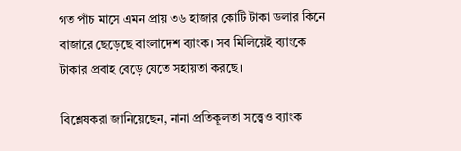গত পাঁচ মাসে এমন প্রায় ৩৬ হাজার কোটি টাকা ডলার কিনে বাজারে ছেড়েছে বাংলাদেশ ব্যাংক। সব মিলিয়েই ব্যাংকে টাকার প্রবাহ বেড়ে যেতে সহায়তা করছে।

বিশ্লেষকরা জানিয়েছেন, নানা প্রতিকূলতা সত্ত্বেও ব্যাংক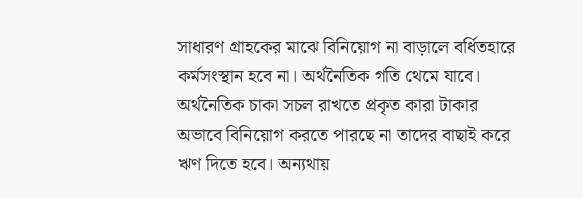সাধারণ গ্রাহকের মাঝে বিনিয়োগ না বাড়ালে বর্ধিতহারে কর্মসংস্থান হবে না। অর্থনৈতিক গতি থেমে যাবে। অর্থনৈতিক চাকা সচল রাখতে প্রকৃত কারা টাকার অভাবে বিনিয়োগ করতে পারছে না তাদের বাছাই করে ঋণ দিতে হবে। অন্যথায়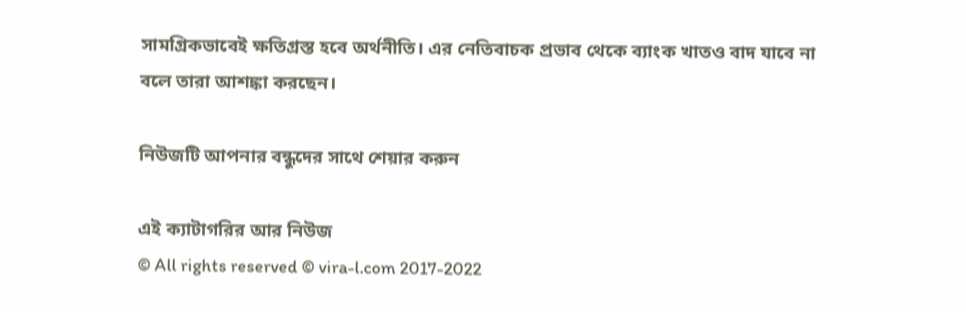সামগ্রিকভাবেই ক্ষতিগ্রস্ত হবে অর্থনীতি। এর নেতিবাচক প্রভাব থেকে ব্যাংক খাতও বাদ যাবে না বলে তারা আশঙ্কা করছেন।

নিউজটি আপনার বন্ধুদের সাথে শেয়ার করুন

এই ক্যাটাগরির আর নিউজ
© All rights reserved © vira-l.com 2017-2022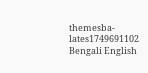themesba-lates1749691102
Bengali English